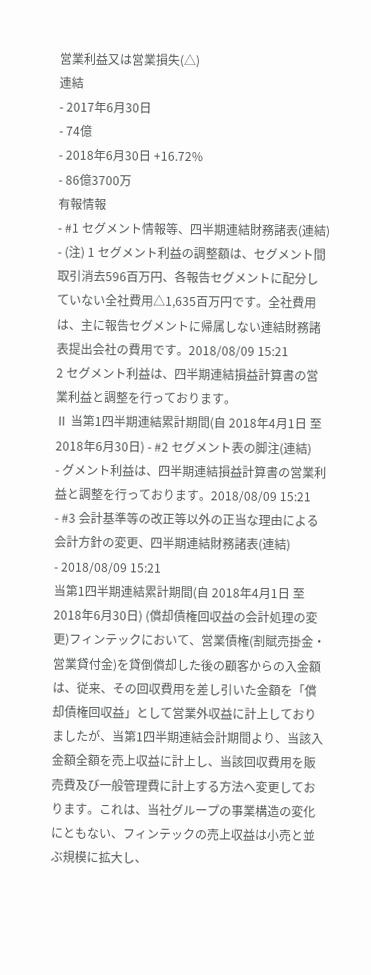営業利益又は営業損失(△)
連結
- 2017年6月30日
- 74億
- 2018年6月30日 +16.72%
- 86億3700万
有報情報
- #1 セグメント情報等、四半期連結財務諸表(連結)
- (注) 1 セグメント利益の調整額は、セグメント間取引消去596百万円、各報告セグメントに配分していない全社費用△1,635百万円です。全社費用は、主に報告セグメントに帰属しない連結財務諸表提出会社の費用です。2018/08/09 15:21
2 セグメント利益は、四半期連結損益計算書の営業利益と調整を行っております。
Ⅱ 当第1四半期連結累計期間(自 2018年4月1日 至 2018年6月30日) - #2 セグメント表の脚注(連結)
- グメント利益は、四半期連結損益計算書の営業利益と調整を行っております。2018/08/09 15:21
- #3 会計基準等の改正等以外の正当な理由による会計方針の変更、四半期連結財務諸表(連結)
- 2018/08/09 15:21
当第1四半期連結累計期間(自 2018年4月1日 至 2018年6月30日) (償却債権回収益の会計処理の変更)フィンテックにおいて、営業債権(割賦売掛金・営業貸付金)を貸倒償却した後の顧客からの入金額は、従来、その回収費用を差し引いた金額を「償却債権回収益」として営業外収益に計上しておりましたが、当第1四半期連結会計期間より、当該入金額全額を売上収益に計上し、当該回収費用を販売費及び一般管理費に計上する方法へ変更しております。これは、当社グループの事業構造の変化にともない、フィンテックの売上収益は小売と並ぶ規模に拡大し、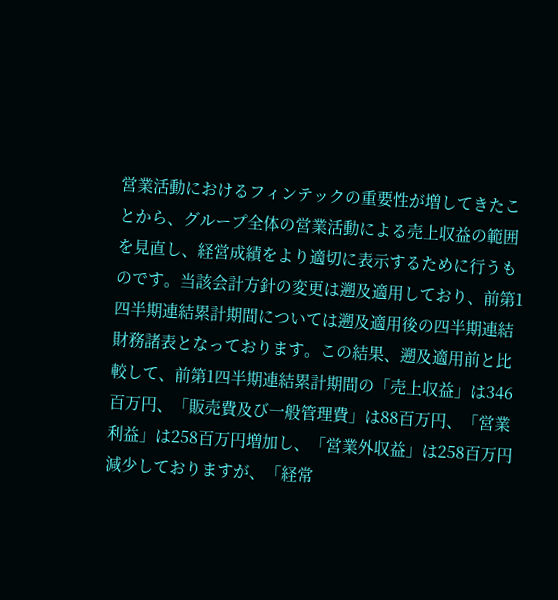営業活動におけるフィンテックの重要性が増してきたことから、グループ全体の営業活動による売上収益の範囲を見直し、経営成績をより適切に表示するために行うものです。当該会計方針の変更は遡及適用しており、前第1四半期連結累計期間については遡及適用後の四半期連結財務諸表となっております。この結果、遡及適用前と比較して、前第1四半期連結累計期間の「売上収益」は346百万円、「販売費及び一般管理費」は88百万円、「営業利益」は258百万円増加し、「営業外収益」は258百万円減少しておりますが、「経常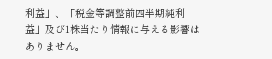利益」、「税金等調整前四半期純利益」及び1株当たり情報に与える影響はありません。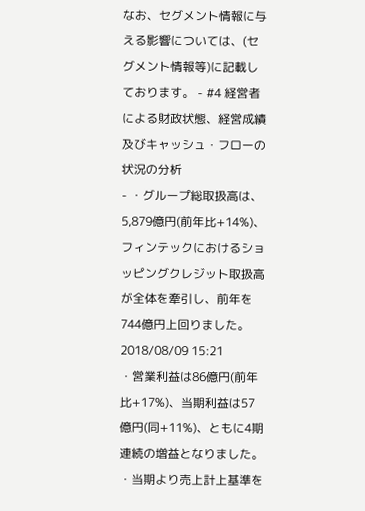なお、セグメント情報に与える影響については、(セグメント情報等)に記載しております。 - #4 経営者による財政状態、経営成績及びキャッシュ・フローの状況の分析
- ・グループ総取扱高は、5,879億円(前年比+14%)、フィンテックにおけるショッピングクレジット取扱高が全体を牽引し、前年を744億円上回りました。2018/08/09 15:21
・営業利益は86億円(前年比+17%)、当期利益は57億円(同+11%)、ともに4期連続の増益となりました。
・当期より売上計上基準を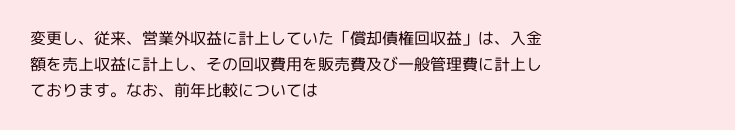変更し、従来、営業外収益に計上していた「償却債権回収益」は、入金額を売上収益に計上し、その回収費用を販売費及び一般管理費に計上しております。なお、前年比較については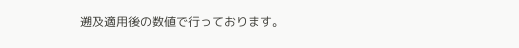遡及適用後の数値で行っております。